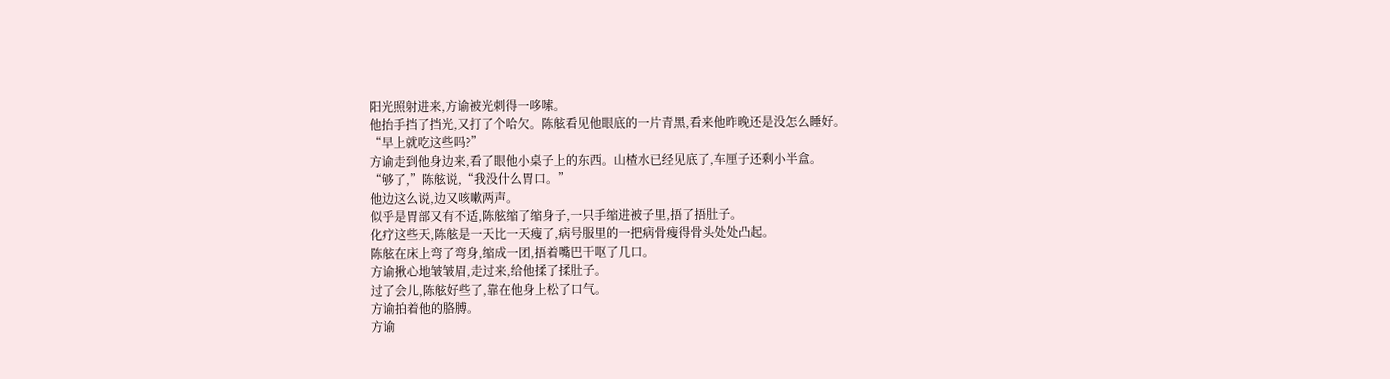阳光照射进来,方谕被光刺得一哆嗦。
他抬手挡了挡光,又打了个哈欠。陈舷看见他眼底的一片青黑,看来他昨晚还是没怎么睡好。
“早上就吃这些吗?”
方谕走到他身边来,看了眼他小桌子上的东西。山楂水已经见底了,车厘子还剩小半盒。
“够了,”陈舷说,“我没什么胃口。”
他边这么说,边又咳嗽两声。
似乎是胃部又有不适,陈舷缩了缩身子,一只手缩进被子里,捂了捂肚子。
化疗这些天,陈舷是一天比一天瘦了,病号服里的一把病骨瘦得骨头处处凸起。
陈舷在床上弯了弯身,缩成一团,捂着嘴巴干呕了几口。
方谕揪心地皱皱眉,走过来,给他揉了揉肚子。
过了会儿,陈舷好些了,靠在他身上松了口气。
方谕拍着他的胳膊。
方谕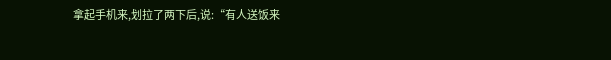拿起手机来,划拉了两下后,说:“有人送饭来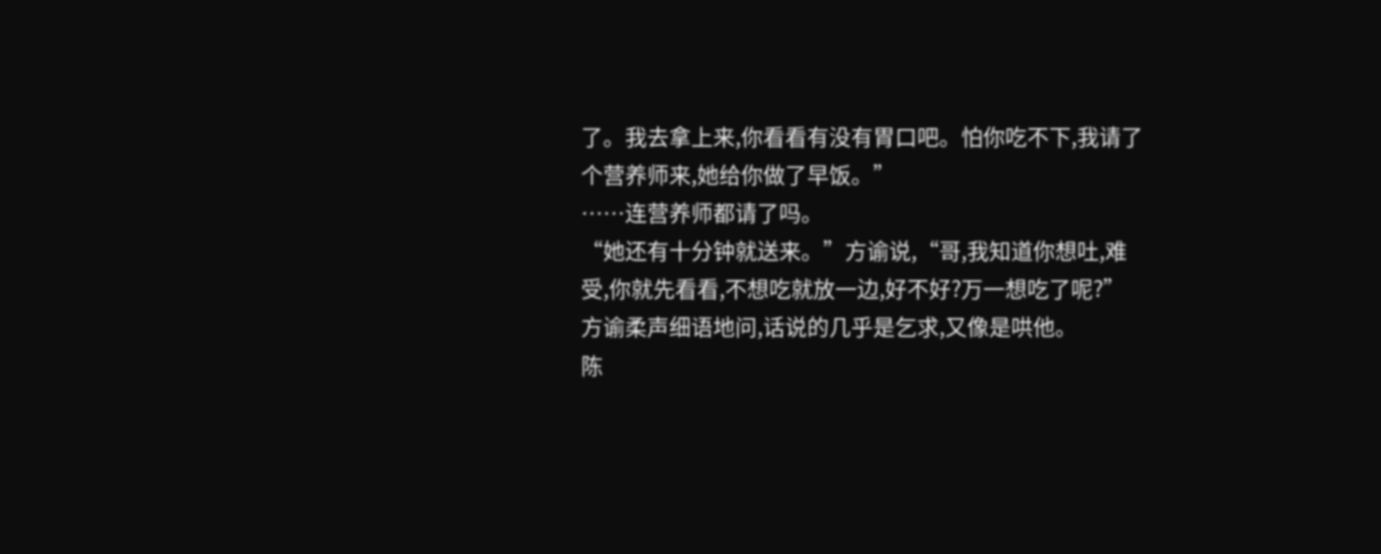了。我去拿上来,你看看有没有胃口吧。怕你吃不下,我请了个营养师来,她给你做了早饭。”
……连营养师都请了吗。
“她还有十分钟就送来。”方谕说,“哥,我知道你想吐,难受,你就先看看,不想吃就放一边,好不好?万一想吃了呢?”
方谕柔声细语地问,话说的几乎是乞求,又像是哄他。
陈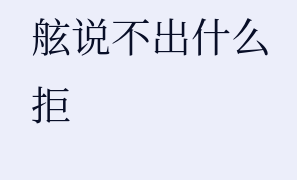舷说不出什么拒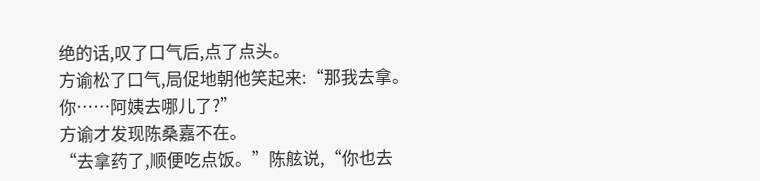绝的话,叹了口气后,点了点头。
方谕松了口气,局促地朝他笑起来:“那我去拿。你……阿姨去哪儿了?”
方谕才发现陈桑嘉不在。
“去拿药了,顺便吃点饭。”陈舷说,“你也去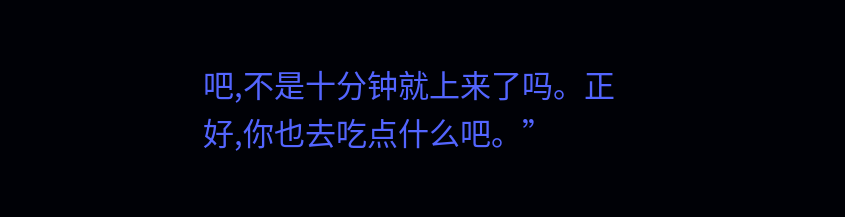吧,不是十分钟就上来了吗。正好,你也去吃点什么吧。”